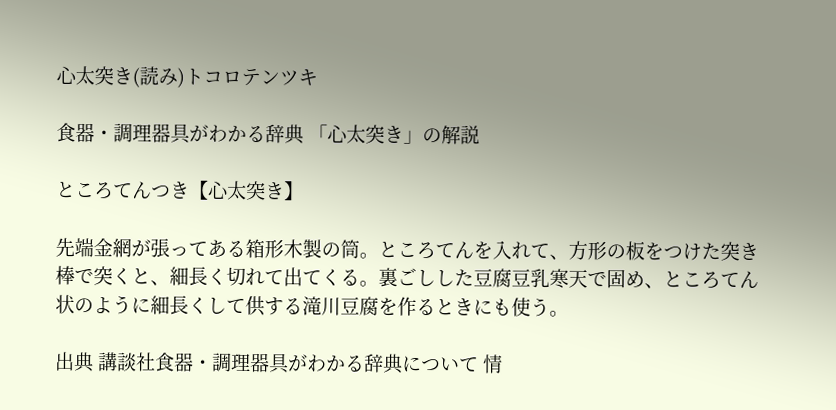心太突き(読み)トコロテンツキ

食器・調理器具がわかる辞典 「心太突き」の解説

ところてんつき【心太突き】

先端金網が張ってある箱形木製の筒。ところてんを入れて、方形の板をつけた突き棒で突くと、細長く切れて出てくる。裏ごしした豆腐豆乳寒天で固め、ところてん状のように細長くして供する滝川豆腐を作るときにも使う。

出典 講談社食器・調理器具がわかる辞典について 情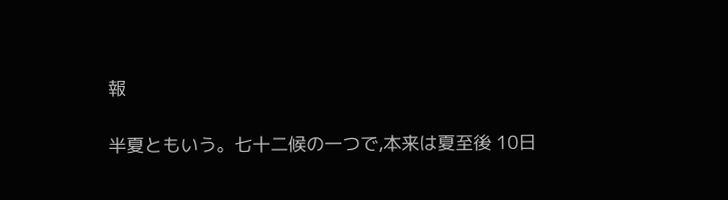報

半夏ともいう。七十二候の一つで,本来は夏至後 10日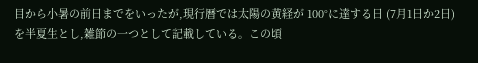目から小暑の前日までをいったが,現行暦では太陽の黄経が 100°に達する日 (7月1日か2日) を半夏生とし,雑節の一つとして記載している。この頃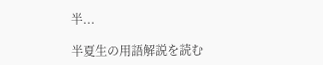半...

半夏生の用語解説を読む